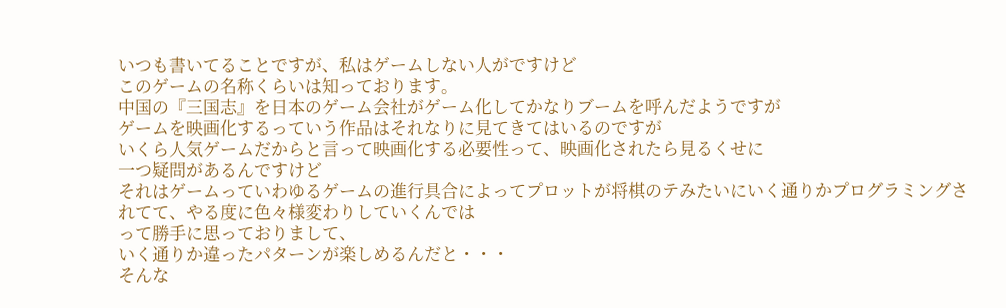いつも書いてることですが、私はゲームしない人がですけど
このゲームの名称くらいは知っております。
中国の『三国志』を日本のゲーム会社がゲーム化してかなりブームを呼んだようですが
ゲームを映画化するっていう作品はそれなりに見てきてはいるのですが
いくら人気ゲームだからと言って映画化する必要性って、映画化されたら見るくせに
一つ疑問があるんですけど
それはゲームっていわゆるゲームの進行具合によってプロットが将棋のテみたいにいく通りかプログラミングされてて、やる度に色々様変わりしていくんでは
って勝手に思っておりまして、
いく通りか違ったパターンが楽しめるんだと・・・
そんな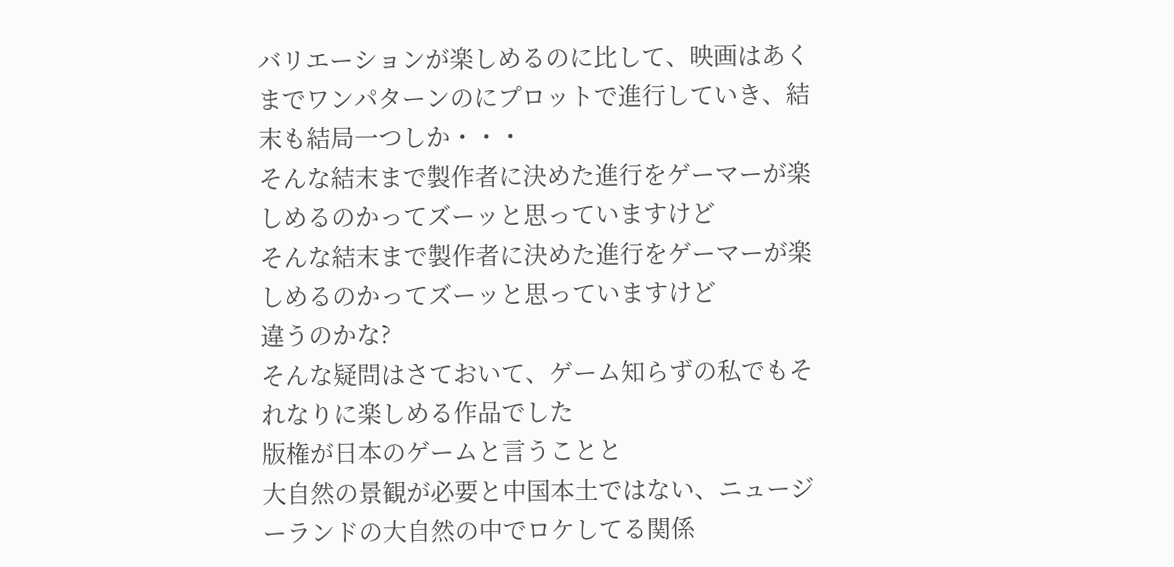バリエーションが楽しめるのに比して、映画はあくまでワンパターンのにプロットで進行していき、結末も結局一つしか・・・
そんな結末まで製作者に決めた進行をゲーマーが楽しめるのかってズーッと思っていますけど
そんな結末まで製作者に決めた進行をゲーマーが楽しめるのかってズーッと思っていますけど
違うのかな?
そんな疑問はさておいて、ゲーム知らずの私でもそれなりに楽しめる作品でした
版権が日本のゲームと言うことと
大自然の景観が必要と中国本土ではない、ニュージーランドの大自然の中でロケしてる関係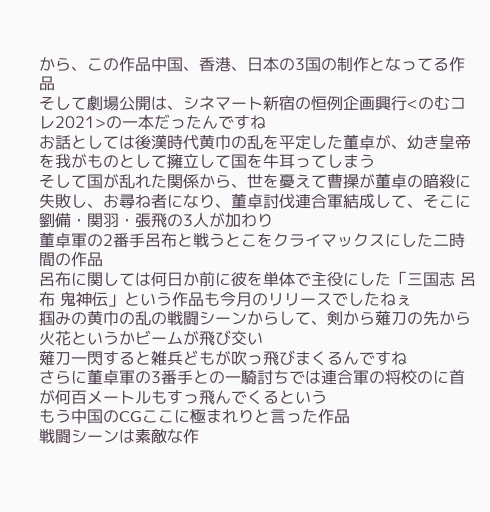から、この作品中国、香港、日本の3国の制作となってる作品
そして劇場公開は、シネマート新宿の恒例企画興行<のむコレ2021>の一本だったんですね
お話としては後漢時代黄巾の乱を平定した董卓が、幼き皇帝を我がものとして擁立して国を牛耳ってしまう
そして国が乱れた関係から、世を憂えて曹操が董卓の暗殺に失敗し、お尋ね者になり、董卓討伐連合軍結成して、そこに劉備・関羽・張飛の3人が加わり
董卓軍の2番手呂布と戦うとこをクライマックスにした二時間の作品
呂布に関しては何日か前に彼を単体で主役にした「三国志 呂布 鬼神伝」という作品も今月のリリースでしたねぇ
掴みの黄巾の乱の戦闘シーンからして、剣から薙刀の先から火花というかビームが飛び交い
薙刀一閃すると雑兵どもが吹っ飛びまくるんですね
さらに董卓軍の3番手との一騎討ちでは連合軍の将校のに首が何百メートルもすっ飛んでくるという
もう中国のCGここに極まれりと言った作品
戦闘シーンは素敵な作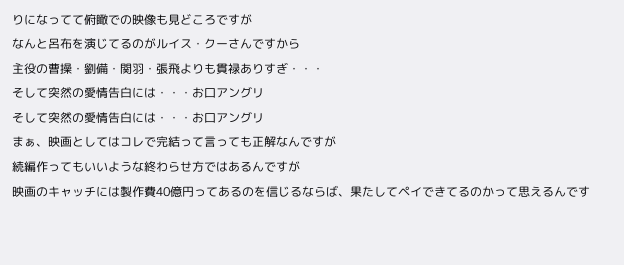りになってて俯瞰での映像も見どころですが
なんと呂布を演じてるのがルイス・クーさんですから
主役の曹操・劉備・関羽・張飛よりも貫禄ありすぎ・・・
そして突然の愛情告白には・・・お口アングリ
そして突然の愛情告白には・・・お口アングリ
まぁ、映画としてはコレで完結って言っても正解なんですが
続編作ってもいいような終わらせ方ではあるんですが
映画のキャッチには製作費40億円ってあるのを信じるならば、果たしてペイできてるのかって思えるんです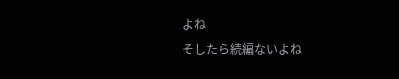よね
そしたら続編ないよね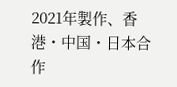2021年製作、香港・中国・日本合作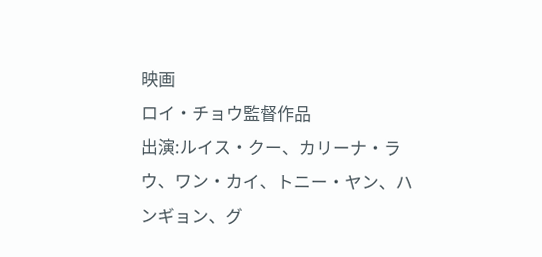映画
ロイ・チョウ監督作品
出演:ルイス・クー、カリーナ・ラウ、ワン・カイ、トニー・ヤン、ハンギョン、グ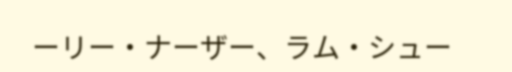ーリー・ナーザー、ラム・シュー